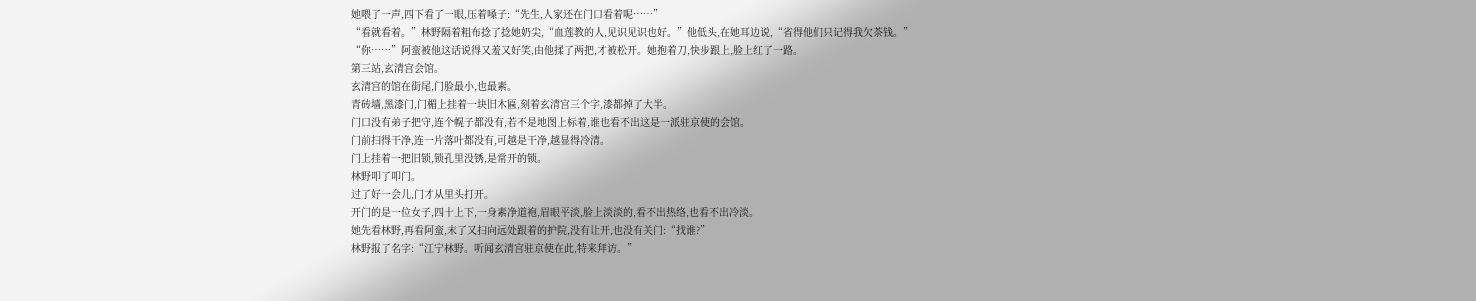她喂了一声,四下看了一眼,压着嗓子:“先生,人家还在门口看着呢……”
“看就看着。”林野隔着粗布捻了捻她奶尖,“血莲教的人,见识见识也好。”他低头,在她耳边说,“省得他们只记得我欠茶钱。”
“你……”阿蛮被他这话说得又羞又好笑,由他揉了两把,才被松开。她抱着刀,快步跟上,脸上红了一路。
第三站,玄清宫会馆。
玄清宫的馆在街尾,门脸最小,也最素。
青砖墙,黑漆门,门楣上挂着一块旧木匾,刻着玄清宫三个字,漆都掉了大半。
门口没有弟子把守,连个幌子都没有,若不是地图上标着,谁也看不出这是一派驻京使的会馆。
门前扫得干净,连一片落叶都没有,可越是干净,越显得冷清。
门上挂着一把旧锁,锁孔里没锈,是常开的锁。
林野叩了叩门。
过了好一会儿,门才从里头打开。
开门的是一位女子,四十上下,一身素净道袍,眉眼平淡,脸上淡淡的,看不出热络,也看不出冷淡。
她先看林野,再看阿蛮,末了又扫向远处跟着的护院,没有让开,也没有关门:“找谁?”
林野报了名字:“江宁林野。听闻玄清宫驻京使在此,特来拜访。”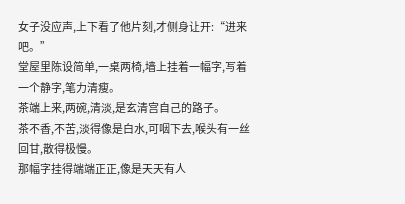女子没应声,上下看了他片刻,才侧身让开:“进来吧。”
堂屋里陈设简单,一桌两椅,墙上挂着一幅字,写着一个静字,笔力清瘦。
茶端上来,两碗,清淡,是玄清宫自己的路子。
茶不香,不苦,淡得像是白水,可咽下去,喉头有一丝回甘,散得极慢。
那幅字挂得端端正正,像是天天有人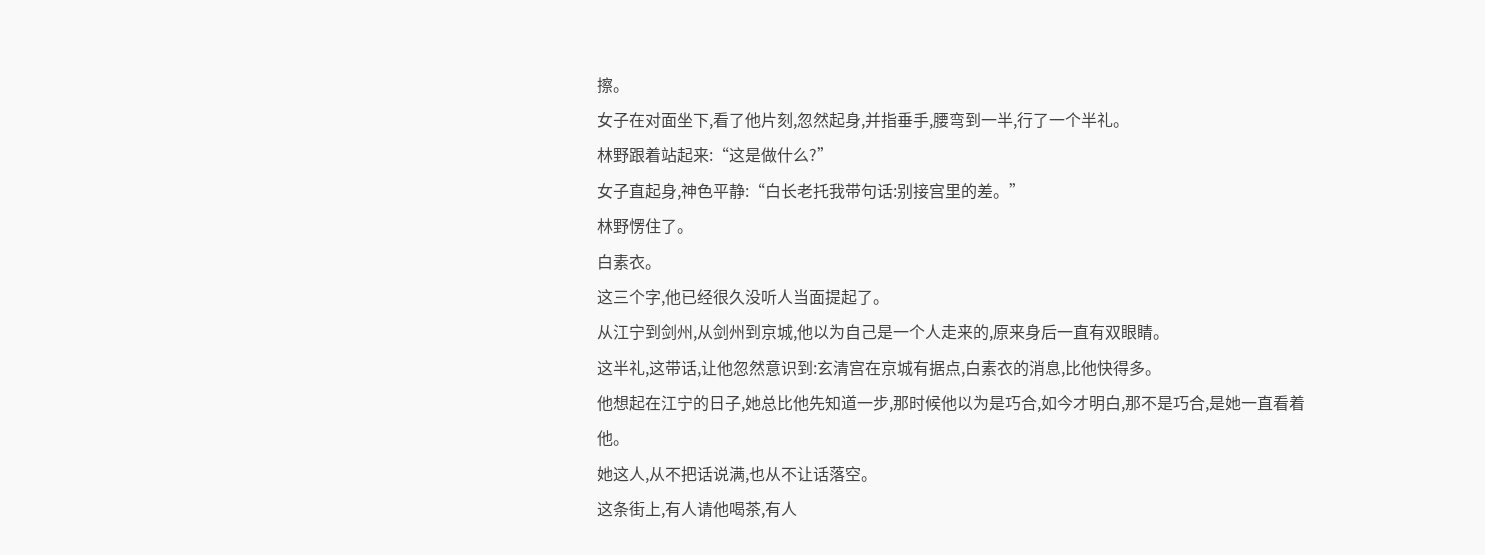擦。
女子在对面坐下,看了他片刻,忽然起身,并指垂手,腰弯到一半,行了一个半礼。
林野跟着站起来:“这是做什么?”
女子直起身,神色平静:“白长老托我带句话:别接宫里的差。”
林野愣住了。
白素衣。
这三个字,他已经很久没听人当面提起了。
从江宁到剑州,从剑州到京城,他以为自己是一个人走来的,原来身后一直有双眼睛。
这半礼,这带话,让他忽然意识到:玄清宫在京城有据点,白素衣的消息,比他快得多。
他想起在江宁的日子,她总比他先知道一步,那时候他以为是巧合,如今才明白,那不是巧合,是她一直看着他。
她这人,从不把话说满,也从不让话落空。
这条街上,有人请他喝茶,有人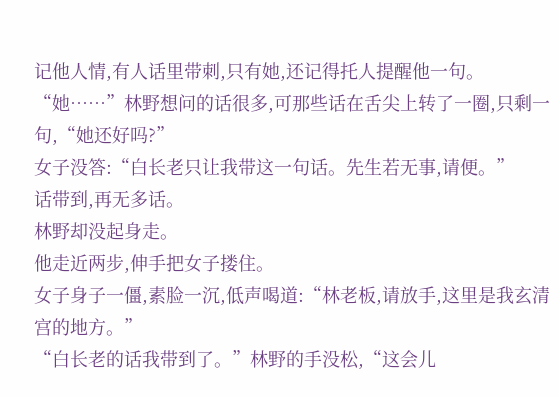记他人情,有人话里带刺,只有她,还记得托人提醒他一句。
“她……”林野想问的话很多,可那些话在舌尖上转了一圈,只剩一句,“她还好吗?”
女子没答:“白长老只让我带这一句话。先生若无事,请便。”
话带到,再无多话。
林野却没起身走。
他走近两步,伸手把女子搂住。
女子身子一僵,素脸一沉,低声喝道:“林老板,请放手,这里是我玄清宫的地方。”
“白长老的话我带到了。”林野的手没松,“这会儿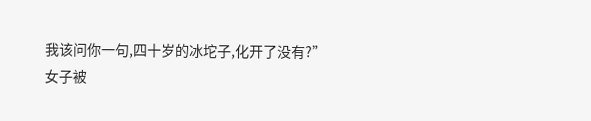我该问你一句,四十岁的冰坨子,化开了没有?”
女子被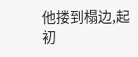他搂到榻边,起初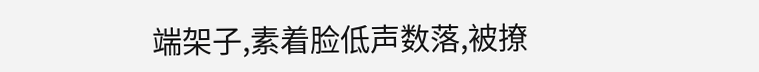端架子,素着脸低声数落,被撩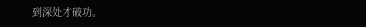到深处才破功。